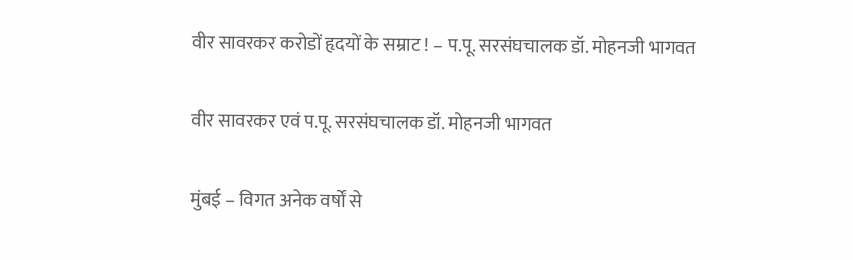वीर सावरकर करोडों हृदयों के सम्राट ! – प.पू. सरसंघचालक डॉ. मोहनजी भागवत

वीर सावरकर एवं प.पू. सरसंघचालक डॉ. मोहनजी भागवत

मुंबई – विगत अनेक वर्षों से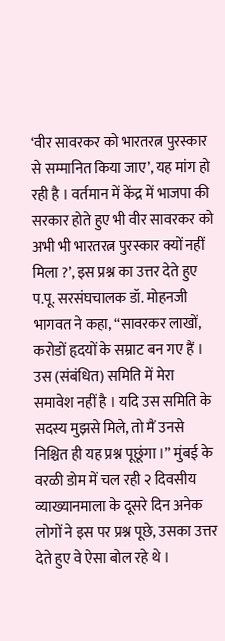‘वीर सावरकर को भारतरत्न पुरस्कार से सम्मानित किया जाए’, यह मांग हो रही है । वर्तमान में केंद्र में भाजपा की सरकार होते हुए भी वीर सावरकर को अभी भी भारतरत्न पुरस्कार क्यों नहीं मिला ?’, इस प्रश्न का उत्तर देते हुए प.पू. सरसंघचालक डॉ. मोहनजी भागवत ने कहा, ‘‘सावरकर लाखों, करोडों हृदयों के सम्राट बन गए हैं । उस (संबंधित) समिति में मेरा समावेश नहीं है । यदि उस समिति के सदस्य मुझसे मिले, तो मैं उनसे निश्चित ही यह प्रश्न पूछूंगा ।’’ मुंबई के वरळी डोम में चल रही २ दिवसीय व्याख्यानमाला के दूसरे दिन अनेक लोगों ने इस पर प्रश्न पूछे, उसका उत्तर देते हुए वे ऐसा बोल रहे थे ।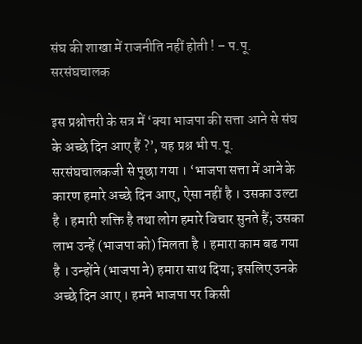संघ की शाखा में राजनीति नहीं होती ! – प.पू. सरसंघचालक

इस प्रश्नोत्तरी के सत्र में ‘क्या भाजपा की सत्ता आने से संघ के अच्छे दिन आए हैं ?’, यह प्रश्न भी प.पू. सरसंघचालकजी से पूछा गया । ‘भाजपा सत्ता में आने के कारण हमारे अच्छे दिन आए, ऐसा नहीं है । उसका उल्टा है । हमारी शक्ति है तथा लोग हमारे विचार सुनते हैं; उसका लाभ उन्हें (भाजपा को) मिलता है । हमारा काम बढ गया है । उन्होंने (भाजपा ने) हमारा साथ दिया; इसलिए उनके अच्छे दिन आए । हमने भाजपा पर किसी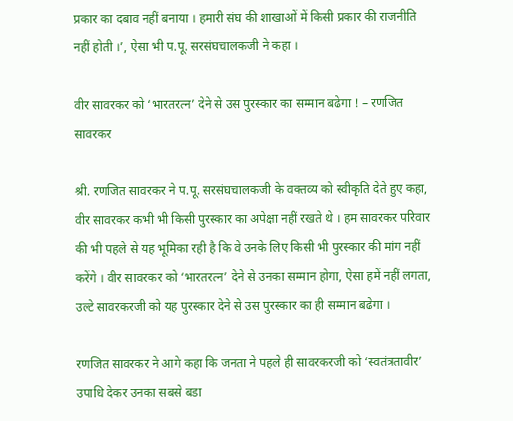प्रकार का दबाव नहीं बनाया । हमारी संघ की शाखाओं में किसी प्रकार की राजनीति नहीं होती ।’, ऐसा भी प.पू. सरसंघचालकजी ने कहा ।

वीर सावरकर को ‘भारतरत्न’ देने से उस पुरस्कार का सम्मान बढेगा ! – रणजित सावरकर

श्री. रणजित सावरकर ने प.पू. सरसंघचालकजी के वक्तव्य को स्वीकृति देते हुए कहा, वीर सावरकर कभी भी किसी पुरस्कार का अपेक्षा नहीं रखते थे । हम सावरकर परिवार की भी पहले से यह भूमिका रही है कि वे उनके लिए किसी भी पुरस्कार की मांग नहीं करेंगे । वीर सावरकर को ‘भारतरत्न’ देने से उनका सम्मान होगा, ऐसा हमें नहीं लगता, उल्टे सावरकरजी को यह पुरस्कार देने से उस पुरस्कार का ही सम्मान बढेगा ।

रणजित सावरकर ने आगे कहा कि जनता ने पहले ही सावरकरजी को ‘स्वतंत्रतावीर’ उपाधि देकर उनका सबसे बडा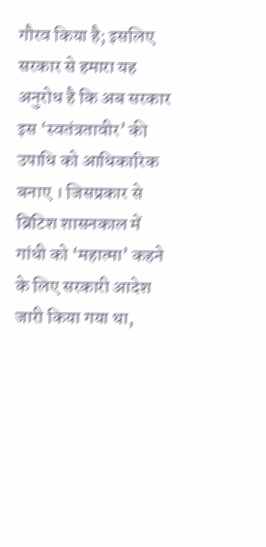गौरव किया है; इसलिए सरकार से हमारा यह अनुरोध है कि अब सरकार इस ‘स्वतंत्रतावीर’ की उपाधि को आधिकारिक बनाए । जिसप्रकार से ब्रिटिश शासनकाल में गांधी को ‘महात्मा’ कहने के लिए सरकारी आदेश जारी किया गया था,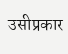उसीप्रकार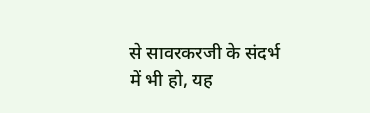से सावरकरजी के संदर्भ में भी हो, यह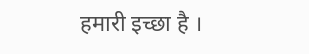हमारी इच्छा है ।